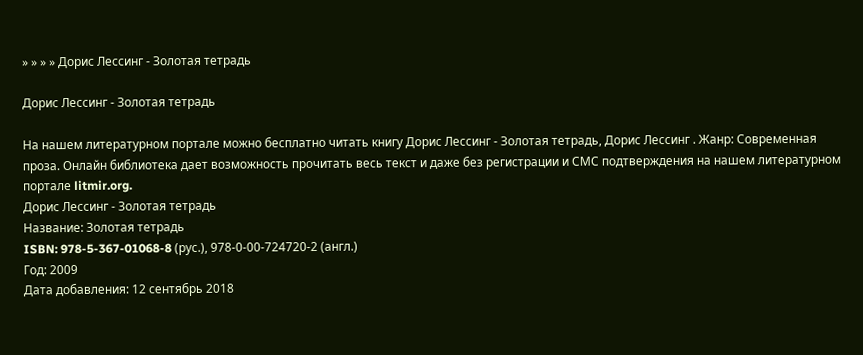» » » » Дорис Лессинг - Золотая тетрадь

Дорис Лессинг - Золотая тетрадь

На нашем литературном портале можно бесплатно читать книгу Дорис Лессинг - Золотая тетрадь, Дорис Лессинг . Жанр: Современная проза. Онлайн библиотека дает возможность прочитать весь текст и даже без регистрации и СМС подтверждения на нашем литературном портале litmir.org.
Дорис Лессинг - Золотая тетрадь
Название: Золотая тетрадь
ISBN: 978-5-367-01068-8 (рус.), 978-0-00-724720-2 (англ.)
Год: 2009
Дата добавления: 12 сентябрь 2018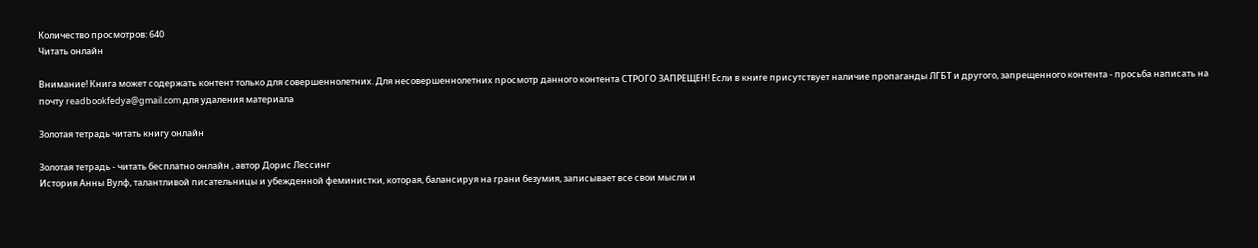Количество просмотров: 640
Читать онлайн

Внимание! Книга может содержать контент только для совершеннолетних. Для несовершеннолетних просмотр данного контента СТРОГО ЗАПРЕЩЕН! Если в книге присутствует наличие пропаганды ЛГБТ и другого, запрещенного контента - просьба написать на почту readbookfedya@gmail.com для удаления материала

Золотая тетрадь читать книгу онлайн

Золотая тетрадь - читать бесплатно онлайн , автор Дорис Лессинг
История Анны Вулф, талантливой писательницы и убежденной феминистки, которая, балансируя на грани безумия, записывает все свои мысли и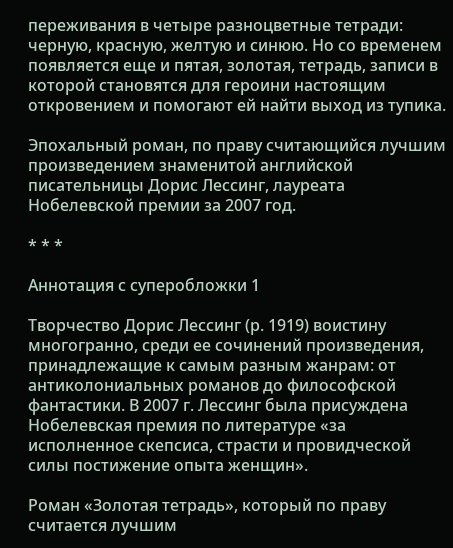переживания в четыре разноцветные тетради: черную, красную, желтую и синюю. Но со временем появляется еще и пятая, золотая, тетрадь, записи в которой становятся для героини настоящим откровением и помогают ей найти выход из тупика.

Эпохальный роман, по праву считающийся лучшим произведением знаменитой английской писательницы Дорис Лессинг, лауреата Нобелевской премии за 2007 год.

* * *

Аннотация с суперобложки 1

Творчество Дорис Лессинг (р. 1919) воистину многогранно, среди ее сочинений произведения, принадлежащие к самым разным жанрам: от антиколониальных романов до философской фантастики. В 2007 г. Лессинг была присуждена Нобелевская премия по литературе «за исполненное скепсиса, страсти и провидческой силы постижение опыта женщин».

Роман «Золотая тетрадь», который по праву считается лучшим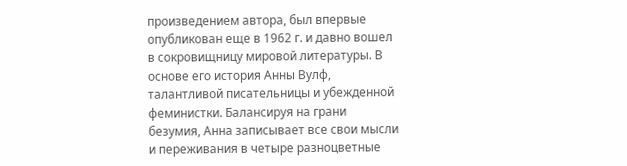произведением автора, был впервые опубликован еще в 1962 г. и давно вошел в сокровищницу мировой литературы. В основе его история Анны Вулф, талантливой писательницы и убежденной феминистки. Балансируя на грани безумия, Анна записывает все свои мысли и переживания в четыре разноцветные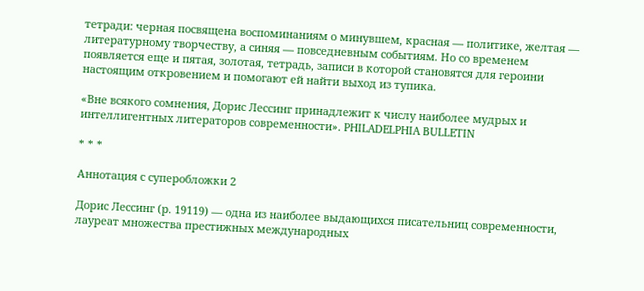тетради: черная посвящена воспоминаниям о минувшем, красная — политике, желтая — литературному творчеству, а синяя — повседневным событиям. Но со временем появляется еще и пятая, золотая, тетрадь, записи в которой становятся для героини настоящим откровением и помогают ей найти выход из тупика.

«Вне всякого сомнения, Дорис Лессинг принадлежит к числу наиболее мудрых и интеллигентных литераторов современности». PHILADELPHIA BULLETIN

* * *

Аннотация с суперобложки 2

Дорис Лессинг (р. 19119) — одна из наиболее выдающихся писательниц современности, лауреат множества престижных международных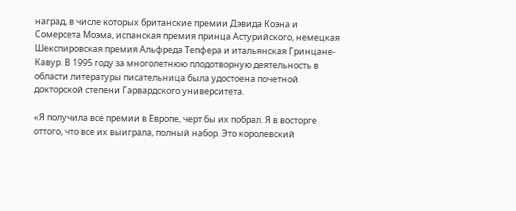наград, в числе которых британские премии Дэвида Коэна и Сомерсета Моэма, испанская премия принца Астурийского, немецкая Шекспировская премия Альфреда Тепфера и итальянская Гринцане-Кавур. В 1995 году за многолетнюю плодотворную деятельность в области литературы писательница была удостоена почетной докторской степени Гарвардского университета.

«Я получила все премии в Европе, черт бы их побрал. Я в восторге оттого, что все их выиграла, полный набор. Это королевский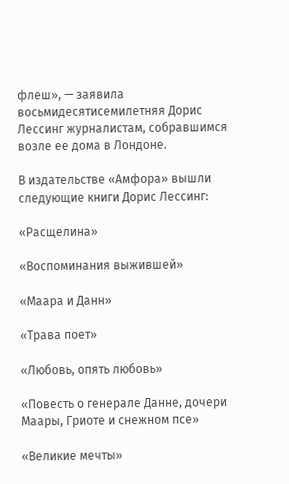флеш», — заявила восьмидесятисемилетняя Дорис Лессинг журналистам, собравшимся возле ее дома в Лондоне.

В издательстве «Амфора» вышли следующие книги Дорис Лессинг:

«Расщелина»

«Воспоминания выжившей»

«Маара и Данн»

«Трава поет»

«Любовь, опять любовь»

«Повесть о генерале Данне, дочери Маары, Гриоте и снежном псе»

«Великие мечты»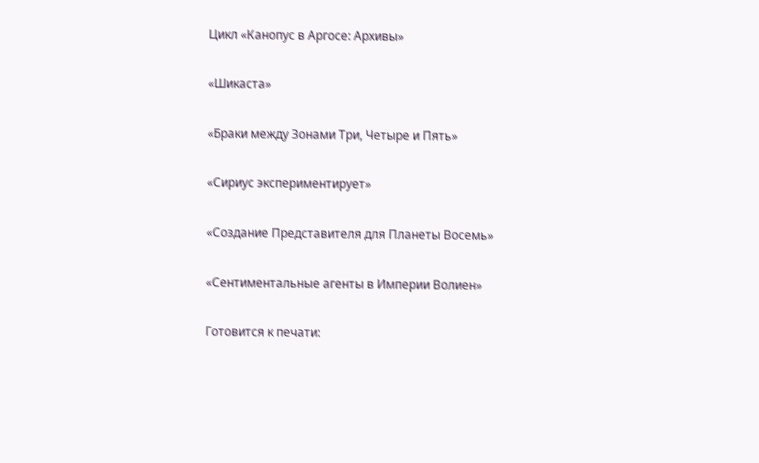Цикл «Канопус в Аргосе: Архивы»

«Шикаста»

«Браки между Зонами Три, Четыре и Пять»

«Сириус экспериментирует»

«Создание Представителя для Планеты Восемь»

«Сентиментальные агенты в Империи Волиен»

Готовится к печати: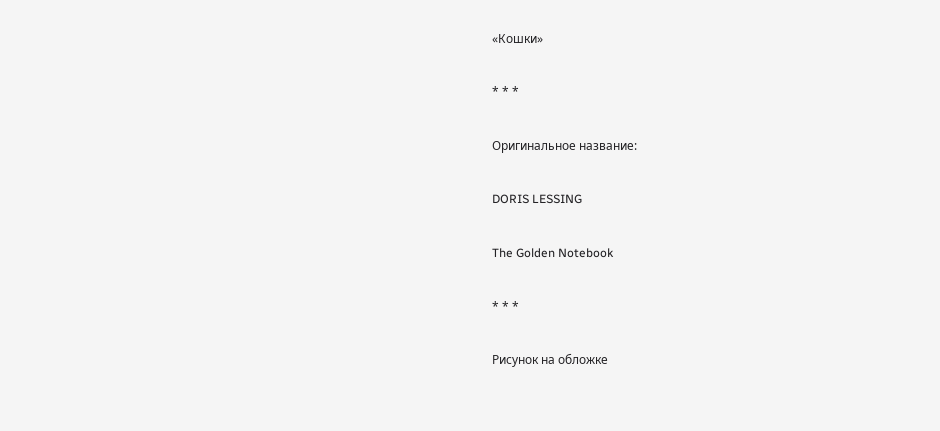«Кошки»

* * *

Оригинальное название:

DORIS LESSING

The Golden Notebook

* * *

Рисунок на обложке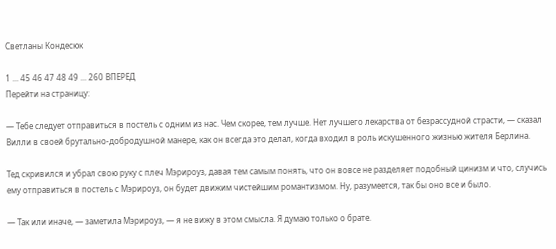Светланы Кондесюк

1 ... 45 46 47 48 49 ... 260 ВПЕРЕД
Перейти на страницу:

— Тебе следует отправиться в постель с одним из нас. Чем скорее, тем лучше. Нет лучшего лекарства от безрассудной страсти, — сказал Вилли в своей брутально-добродушной манере, как он всегда это делал, когда входил в роль искушенного жизнью жителя Берлина.

Тед скривился и убрал свою руку с плеч Мэрироуз, давая тем самым понять, что он вовсе не разделяет подобный цинизм и что, случись ему отправиться в постель с Мэрироуз, он будет движим чистейшим романтизмом. Ну, разумеется, так бы оно все и было.

— Так или иначе, — заметила Мэрироуз, — я не вижу в этом смысла. Я думаю только о брате.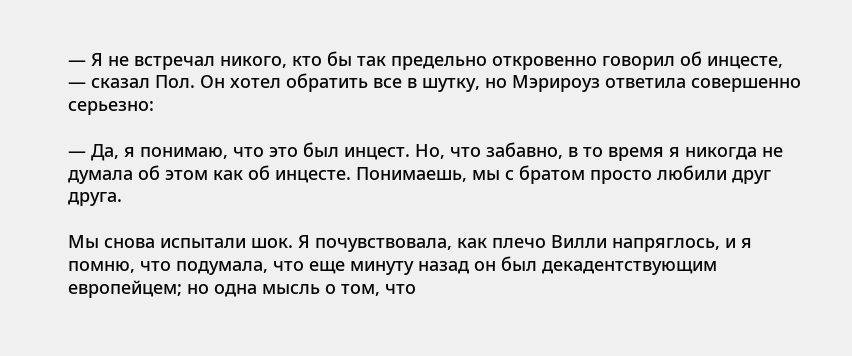— Я не встречал никого, кто бы так предельно откровенно говорил об инцесте, — сказал Пол. Он хотел обратить все в шутку, но Мэрироуз ответила совершенно серьезно:

— Да, я понимаю, что это был инцест. Но, что забавно, в то время я никогда не думала об этом как об инцесте. Понимаешь, мы с братом просто любили друг друга.

Мы снова испытали шок. Я почувствовала, как плечо Вилли напряглось, и я помню, что подумала, что еще минуту назад он был декадентствующим европейцем; но одна мысль о том, что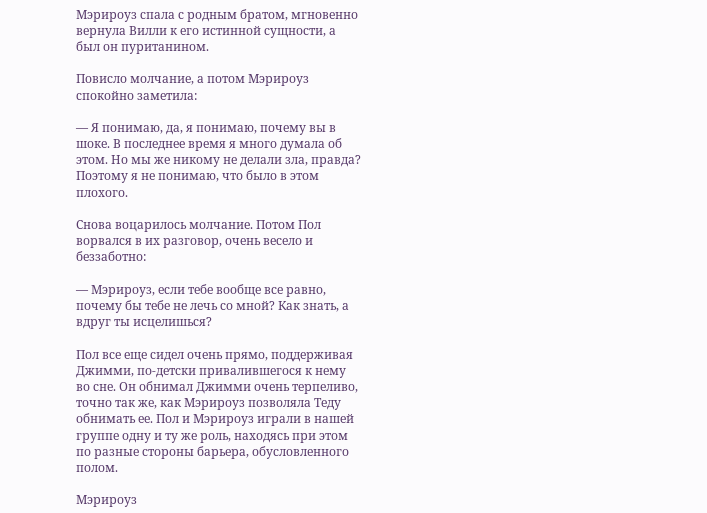Мэрироуз спала с родным братом, мгновенно вернула Вилли к его истинной сущности, а был он пуританином.

Повисло молчание, а потом Мэрироуз спокойно заметила:

— Я понимаю, да, я понимаю, почему вы в шоке. В последнее время я много думала об этом. Но мы же никому не делали зла, правда? Поэтому я не понимаю, что было в этом плохого.

Снова воцарилось молчание. Потом Пол ворвался в их разговор, очень весело и беззаботно:

— Мэрироуз, если тебе вообще все равно, почему бы тебе не лечь со мной? Как знать, а вдруг ты исцелишься?

Пол все еще сидел очень прямо, поддерживая Джимми, по-детски привалившегося к нему во сне. Он обнимал Джимми очень терпеливо, точно так же, как Мэрироуз позволяла Теду обнимать ее. Пол и Мэрироуз играли в нашей группе одну и ту же роль, находясь при этом по разные стороны барьера, обусловленного полом.

Мэрироуз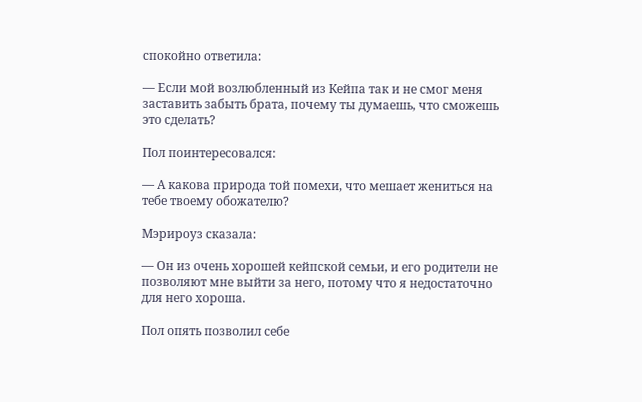спокойно ответила:

— Если мой возлюбленный из Кейпа так и не смог меня заставить забыть брата, почему ты думаешь, что сможешь это сделать?

Пол поинтересовался:

— А какова природа той помехи, что мешает жениться на тебе твоему обожателю?

Мэрироуз сказала:

— Он из очень хорошей кейпской семьи, и его родители не позволяют мне выйти за него, потому что я недостаточно для него хороша.

Пол опять позволил себе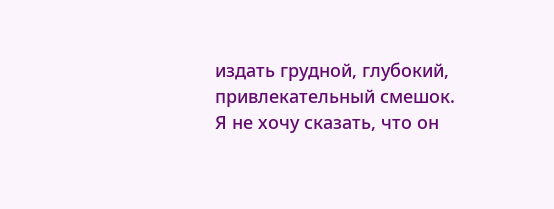издать грудной, глубокий, привлекательный смешок. Я не хочу сказать, что он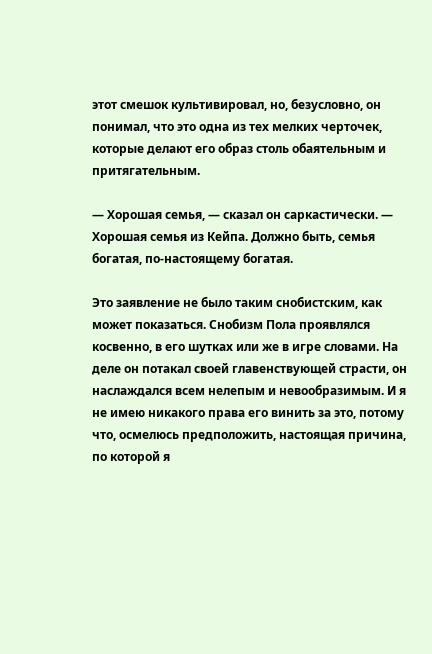этот смешок культивировал, но, безусловно, он понимал, что это одна из тех мелких черточек, которые делают его образ столь обаятельным и притягательным.

— Хорошая семья, — сказал он саркастически. — Хорошая семья из Кейпа. Должно быть, семья богатая, по-настоящему богатая.

Это заявление не было таким снобистским, как может показаться. Снобизм Пола проявлялся косвенно, в его шутках или же в игре словами. На деле он потакал своей главенствующей страсти, он наслаждался всем нелепым и невообразимым. И я не имею никакого права его винить за это, потому что, осмелюсь предположить, настоящая причина, по которой я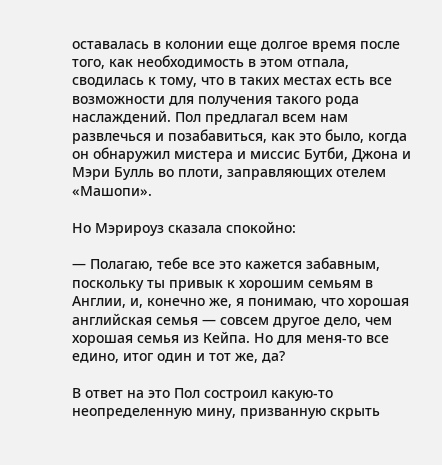оставалась в колонии еще долгое время после того, как необходимость в этом отпала, сводилась к тому, что в таких местах есть все возможности для получения такого рода наслаждений. Пол предлагал всем нам развлечься и позабавиться, как это было, когда он обнаружил мистера и миссис Бутби, Джона и Мэри Булль во плоти, заправляющих отелем «Машопи».

Но Мэрироуз сказала спокойно:

— Полагаю, тебе все это кажется забавным, поскольку ты привык к хорошим семьям в Англии, и, конечно же, я понимаю, что хорошая английская семья — совсем другое дело, чем хорошая семья из Кейпа. Но для меня-то все едино, итог один и тот же, да?

В ответ на это Пол состроил какую-то неопределенную мину, призванную скрыть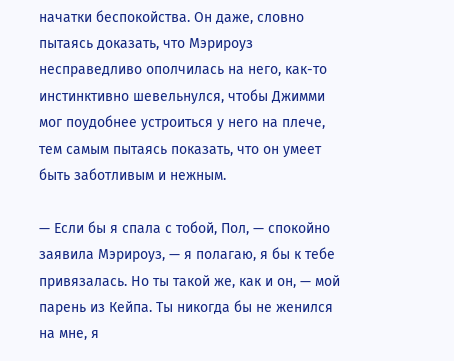начатки беспокойства. Он даже, словно пытаясь доказать, что Мэрироуз несправедливо ополчилась на него, как-то инстинктивно шевельнулся, чтобы Джимми мог поудобнее устроиться у него на плече, тем самым пытаясь показать, что он умеет быть заботливым и нежным.

— Если бы я спала с тобой, Пол, — спокойно заявила Мэрироуз, — я полагаю, я бы к тебе привязалась. Но ты такой же, как и он, — мой парень из Кейпа. Ты никогда бы не женился на мне, я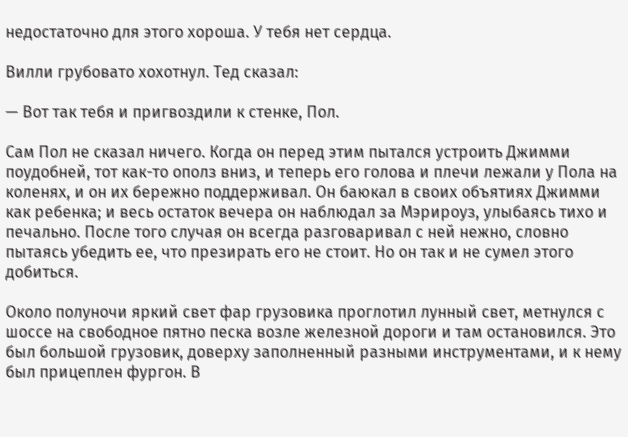недостаточно для этого хороша. У тебя нет сердца.

Вилли грубовато хохотнул. Тед сказал:

— Вот так тебя и пригвоздили к стенке, Пол.

Сам Пол не сказал ничего. Когда он перед этим пытался устроить Джимми поудобней, тот как-то ополз вниз, и теперь его голова и плечи лежали у Пола на коленях, и он их бережно поддерживал. Он баюкал в своих объятиях Джимми как ребенка; и весь остаток вечера он наблюдал за Мэрироуз, улыбаясь тихо и печально. После того случая он всегда разговаривал с ней нежно, словно пытаясь убедить ее, что презирать его не стоит. Но он так и не сумел этого добиться.

Около полуночи яркий свет фар грузовика проглотил лунный свет, метнулся с шоссе на свободное пятно песка возле железной дороги и там остановился. Это был большой грузовик, доверху заполненный разными инструментами, и к нему был прицеплен фургон. В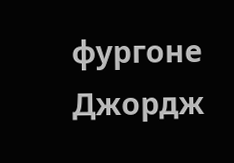фургоне Джордж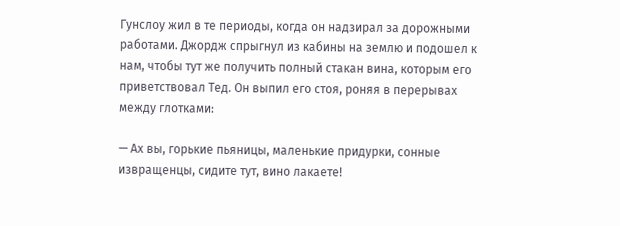Гунслоу жил в те периоды, когда он надзирал за дорожными работами. Джордж спрыгнул из кабины на землю и подошел к нам, чтобы тут же получить полный стакан вина, которым его приветствовал Тед. Он выпил его стоя, роняя в перерывах между глотками:

— Ах вы, горькие пьяницы, маленькие придурки, сонные извращенцы, сидите тут, вино лакаете!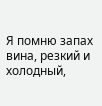Я помню запах вина, резкий и холодный,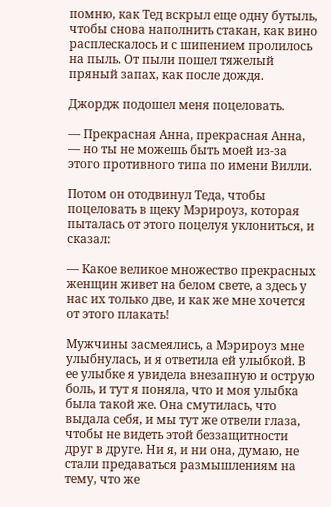помню, как Тед вскрыл еще одну бутыль, чтобы снова наполнить стакан, как вино расплескалось и с шипением пролилось на пыль. От пыли пошел тяжелый пряный запах, как после дождя.

Джордж подошел меня поцеловать.

— Прекрасная Анна, прекрасная Анна, — но ты не можешь быть моей из-за этого противного типа по имени Вилли.

Потом он отодвинул Теда, чтобы поцеловать в щеку Мэрироуз, которая пыталась от этого поцелуя уклониться, и сказал:

— Какое великое множество прекрасных женщин живет на белом свете, а здесь у нас их только две, и как же мне хочется от этого плакать!

Мужчины засмеялись, а Мэрироуз мне улыбнулась, и я ответила ей улыбкой. В ее улыбке я увидела внезапную и острую боль, и тут я поняла, что и моя улыбка была такой же. Она смутилась, что выдала себя, и мы тут же отвели глаза, чтобы не видеть этой беззащитности друг в друге. Ни я, и ни она, думаю, не стали предаваться размышлениям на тему, что же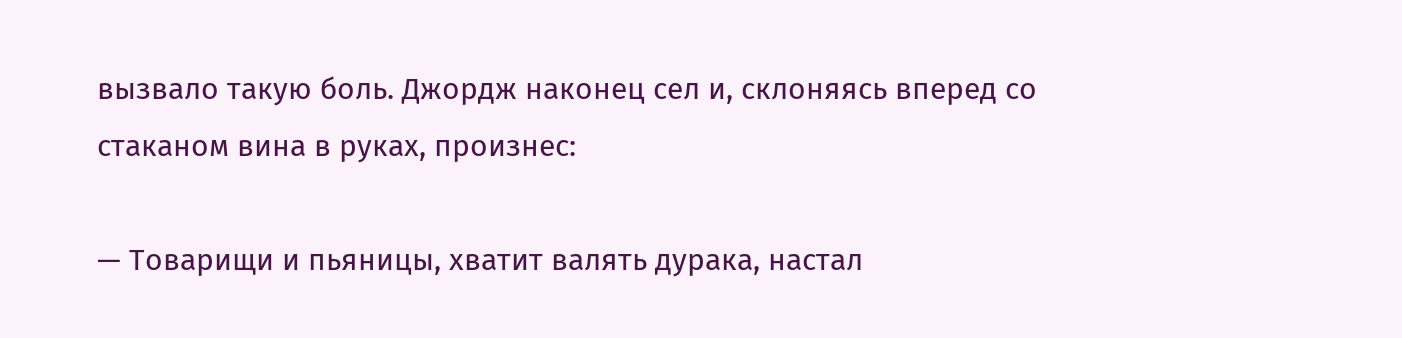вызвало такую боль. Джордж наконец сел и, склоняясь вперед со стаканом вина в руках, произнес:

— Товарищи и пьяницы, хватит валять дурака, настал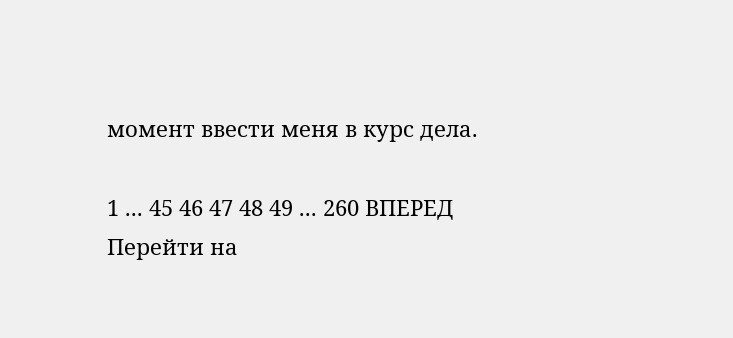момент ввести меня в курс дела.

1 ... 45 46 47 48 49 ... 260 ВПЕРЕД
Перейти на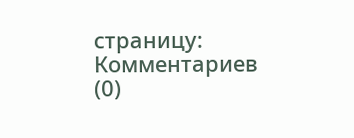страницу:
Комментариев (0)